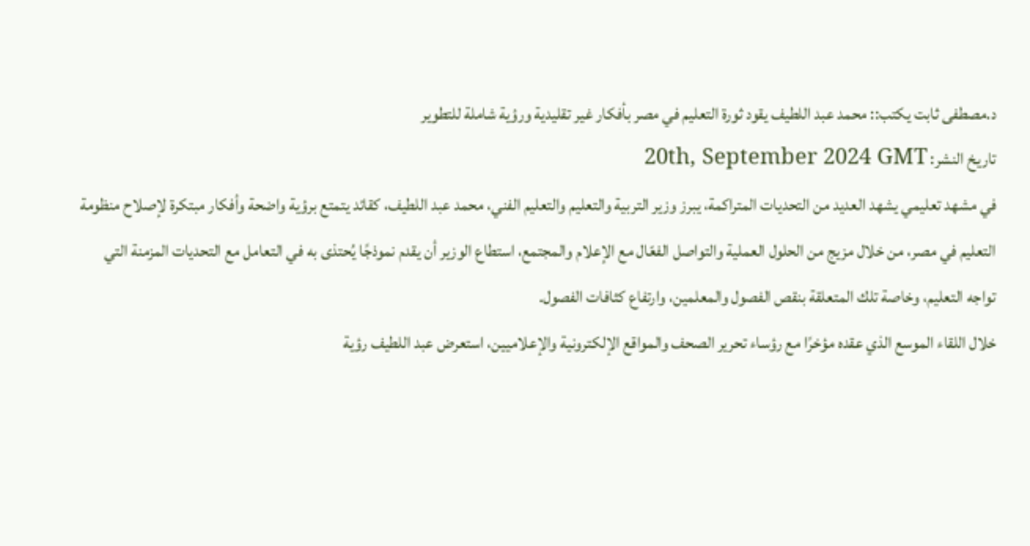د.مصطفى ثابت يكتب:: محمد عبد اللطيف يقود ثورة التعليم في مصر بأفكار غير تقليدية ورؤية شاملة للتطوير
تاريخ النشر: 20th, September 2024 GMT
في مشهد تعليمي يشهد العديد من التحديات المتراكمة، يبرز وزير التربية والتعليم والتعليم الفني، محمد عبد اللطيف، كقائد يتمتع برؤية واضحة وأفكار مبتكرة لإصلاح منظومة التعليم في مصر، من خلال مزيج من الحلول العملية والتواصل الفعّال مع الإعلام والمجتمع، استطاع الوزير أن يقدم نموذجًا يُحتذى به في التعامل مع التحديات المزمنة التي تواجه التعليم، وخاصة تلك المتعلقة بنقص الفصول والمعلمين، وارتفاع كثافات الفصول.
خلال اللقاء الموسع الذي عقده مؤخرًا مع رؤساء تحرير الصحف والمواقع الإلكترونية والإعلاميين، استعرض عبد اللطيف رؤية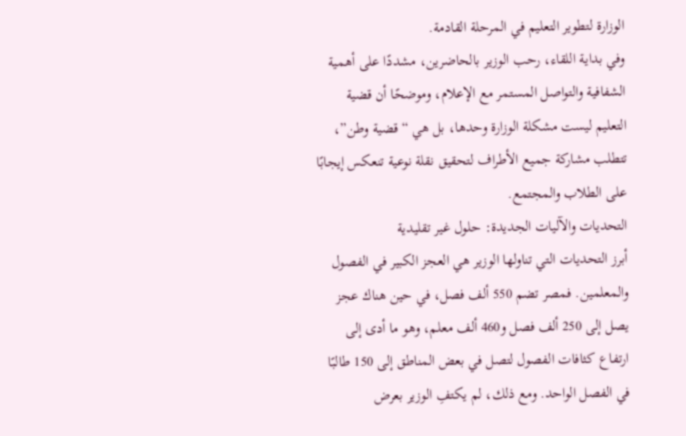الوزارة لتطوير التعليم في المرحلة القادمة.
وفي بداية اللقاء، رحب الوزير بالحاضرين، مشددًا على أهمية الشفافية والتواصل المستمر مع الإعلام، وموضحًا أن قضية التعليم ليست مشكلة الوزارة وحدها، بل هي “قضية وطن”، تتطلب مشاركة جميع الأطراف لتحقيق نقلة نوعية تنعكس إيجابًا على الطلاب والمجتمع.
التحديات والآليات الجديدة: حلول غير تقليدية
أبرز التحديات التي تناولها الوزير هي العجز الكبير في الفصول والمعلمين. فمصر تضم 550 ألف فصل، في حين هناك عجز يصل إلى 250 ألف فصل و460 ألف معلم، وهو ما أدى إلى ارتفاع كثافات الفصول لتصل في بعض المناطق إلى 150 طالبًا في الفصل الواحد. ومع ذلك، لم يكتفِ الوزير بعرض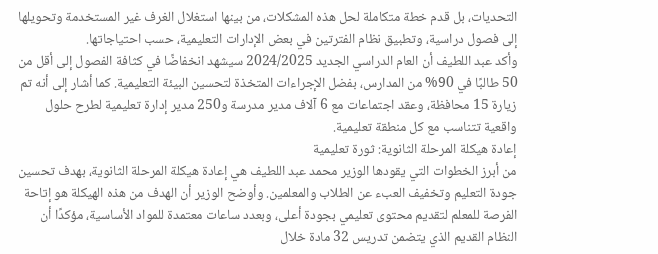التحديات، بل قدم خطة متكاملة لحل هذه المشكلات، من بينها استغلال الغرف غير المستخدمة وتحويلها إلى فصول دراسية، وتطبيق نظام الفترتين في بعض الإدارات التعليمية، حسب احتياجاتها.
وأكد عبد اللطيف أن العام الدراسي الجديد 2024/2025 سيشهد انخفاضًا في كثافة الفصول إلى أقل من 50 طالبًا في 90% من المدارس، بفضل الإجراءات المتخذة لتحسين البيئة التعليمية. كما أشار إلى أنه تم زيارة 15 محافظة، وعقد اجتماعات مع 6 آلاف مدير مدرسة و250 مدير إدارة تعليمية لطرح حلول واقعية تتناسب مع كل منطقة تعليمية.
إعادة هيكلة المرحلة الثانوية: ثورة تعليمية
من أبرز الخطوات التي يقودها الوزير محمد عبد اللطيف هي إعادة هيكلة المرحلة الثانوية، بهدف تحسين جودة التعليم وتخفيف العبء عن الطلاب والمعلمين. وأوضح الوزير أن الهدف من هذه الهيكلة هو إتاحة الفرصة للمعلم لتقديم محتوى تعليمي بجودة أعلى، وبعدد ساعات معتمدة للمواد الأساسية، مؤكدًا أن النظام القديم الذي يتضمن تدريس 32 مادة خلال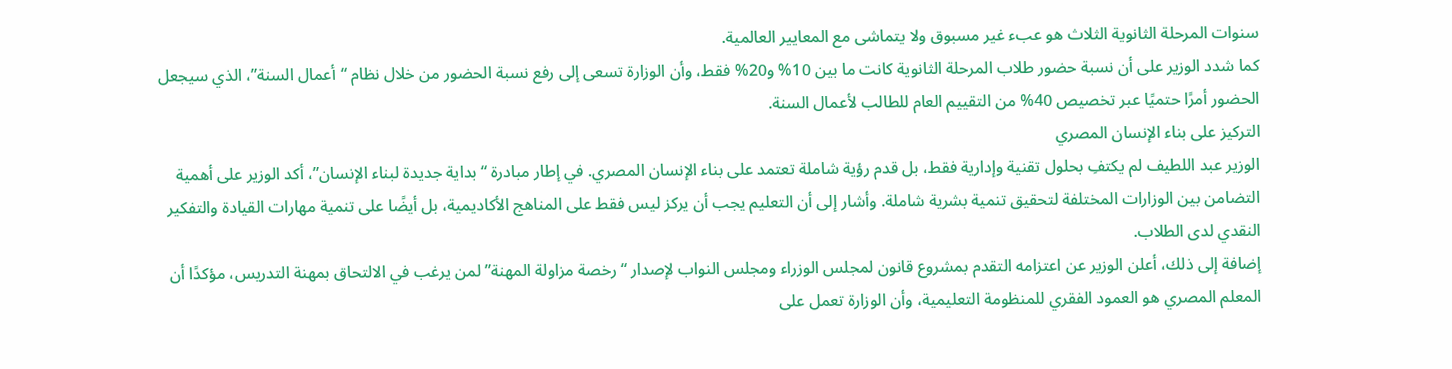سنوات المرحلة الثانوية الثلاث هو عبء غير مسبوق ولا يتماشى مع المعايير العالمية.
كما شدد الوزير على أن نسبة حضور طلاب المرحلة الثانوية كانت ما بين 10% و20% فقط، وأن الوزارة تسعى إلى رفع نسبة الحضور من خلال نظام “أعمال السنة”، الذي سيجعل الحضور أمرًا حتميًا عبر تخصيص 40% من التقييم العام للطالب لأعمال السنة.
التركيز على بناء الإنسان المصري
الوزير عبد اللطيف لم يكتفِ بحلول تقنية وإدارية فقط، بل قدم رؤية شاملة تعتمد على بناء الإنسان المصري. في إطار مبادرة “بداية جديدة لبناء الإنسان”، أكد الوزير على أهمية التضامن بين الوزارات المختلفة لتحقيق تنمية بشرية شاملة. وأشار إلى أن التعليم يجب أن يركز ليس فقط على المناهج الأكاديمية، بل أيضًا على تنمية مهارات القيادة والتفكير النقدي لدى الطلاب.
إضافة إلى ذلك، أعلن الوزير عن اعتزامه التقدم بمشروع قانون لمجلس الوزراء ومجلس النواب لإصدار “رخصة مزاولة المهنة” لمن يرغب في الالتحاق بمهنة التدريس، مؤكدًا أن المعلم المصري هو العمود الفقري للمنظومة التعليمية، وأن الوزارة تعمل على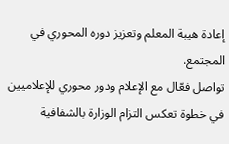إعادة هيبة المعلم وتعزيز دوره المحوري في المجتمع.
تواصل فعّال مع الإعلام ودور محوري للإعلاميين
في خطوة تعكس التزام الوزارة بالشفافية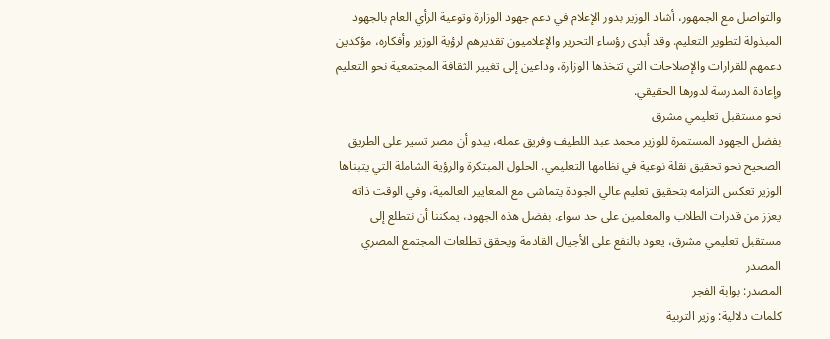والتواصل مع الجمهور، أشاد الوزير بدور الإعلام في دعم جهود الوزارة وتوعية الرأي العام بالجهود المبذولة لتطوير التعليم. وقد أبدى رؤساء التحرير والإعلاميون تقديرهم لرؤية الوزير وأفكاره، مؤكدين دعمهم للقرارات والإصلاحات التي تتخذها الوزارة، وداعين إلى تغيير الثقافة المجتمعية نحو التعليم وإعادة المدرسة لدورها الحقيقي.
نحو مستقبل تعليمي مشرق
بفضل الجهود المستمرة للوزير محمد عبد اللطيف وفريق عمله، يبدو أن مصر تسير على الطريق الصحيح نحو تحقيق نقلة نوعية في نظامها التعليمي. الحلول المبتكرة والرؤية الشاملة التي يتبناها الوزير تعكس التزامه بتحقيق تعليم عالي الجودة يتماشى مع المعايير العالمية، وفي الوقت ذاته يعزز من قدرات الطلاب والمعلمين على حد سواء. بفضل هذه الجهود، يمكننا أن نتطلع إلى مستقبل تعليمي مشرق، يعود بالنفع على الأجيال القادمة ويحقق تطلعات المجتمع المصري
المصدر
المصدر: بوابة الفجر
كلمات دلالية: وزير التربية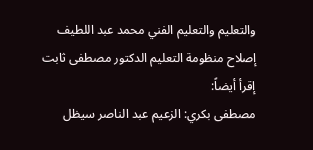والتعليم والتعليم الفني محمد عبد اللطيف إصلاح منظومة التعليم الدكتور مصطفى ثابت
إقرأ أيضاً:
مصطفى بكري: الزعيم عبد الناصر سيظل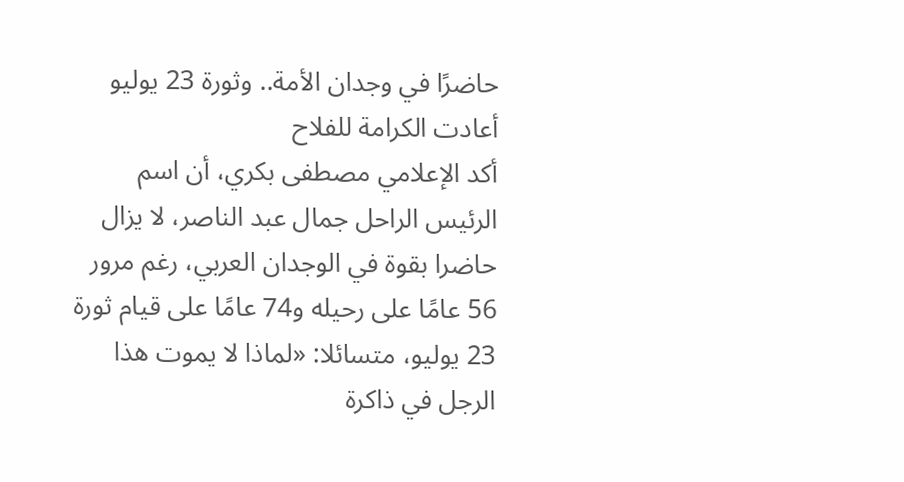حاضرًا في وجدان الأمة.. وثورة 23 يوليو أعادت الكرامة للفلاح
أكد الإعلامي مصطفى بكري، أن اسم الرئيس الراحل جمال عبد الناصر، لا يزال حاضرا بقوة في الوجدان العربي، رغم مرور 56 عامًا على رحيله و74 عامًا على قيام ثورة 23 يوليو، متسائلا: «لماذا لا يموت هذا الرجل في ذاكرة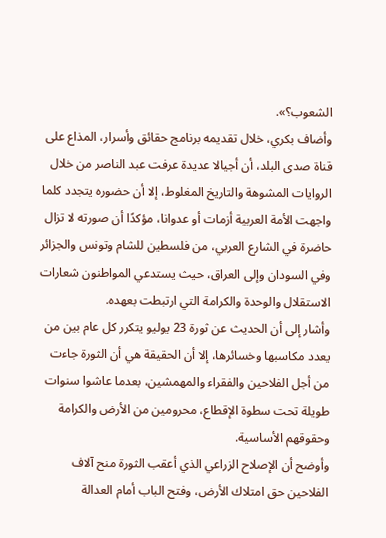الشعوب؟».
وأضاف بكري، خلال تقديمه برنامج حقائق وأسرار، المذاع على قناة صدى البلد، أن أجيالا عديدة عرفت عبد الناصر من خلال الروايات المشوهة والتاريخ المغلوط، إلا أن حضوره يتجدد كلما واجهت الأمة العربية أزمات أو عدوانا، مؤكدًا أن صورته لا تزال حاضرة في الشارع العربي، من فلسطين للشام وتونس والجزائر وفي السودان وإلى العراق، حيث يستدعي المواطنون شعارات الاستقلال والوحدة والكرامة التي ارتبطت بعهده.
وأشار إلى أن الحديث عن ثورة 23 يوليو يتكرر كل عام بين من يعدد مكاسبها وخسائرها، إلا أن الحقيقة هي أن الثورة جاءت من أجل الفلاحين والفقراء والمهمشين، بعدما عاشوا سنوات طويلة تحت سطوة الإقطاع، محرومين من الأرض والكرامة وحقوقهم الأساسية.
وأوضح أن الإصلاح الزراعي الذي أعقب الثورة منح آلاف الفلاحين حق امتلاك الأرض، وفتح الباب أمام العدالة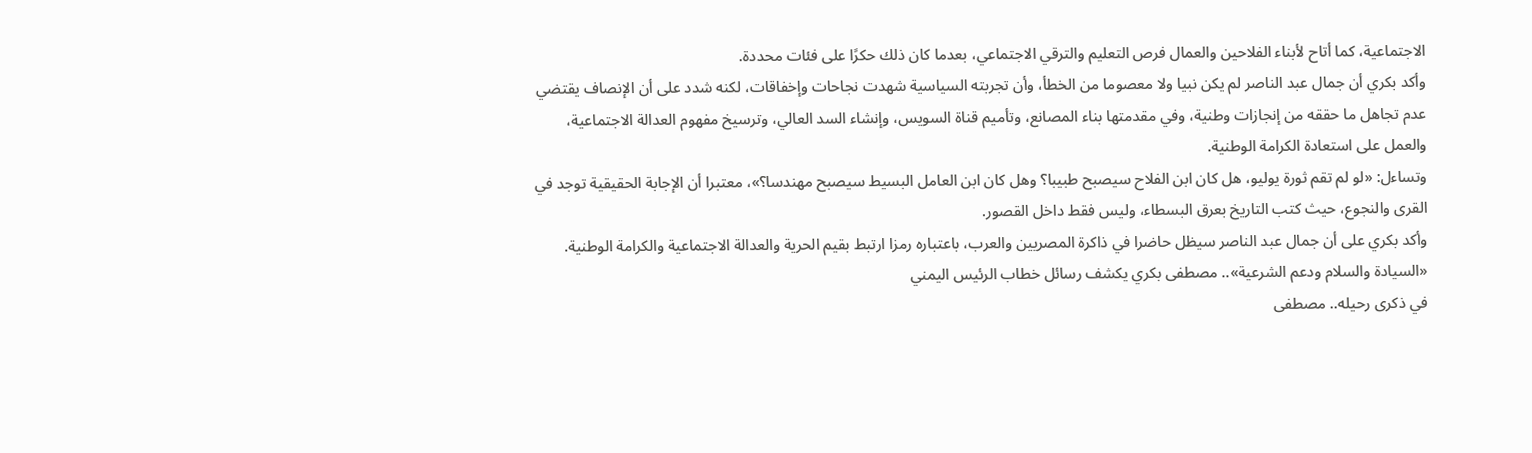الاجتماعية، كما أتاح لأبناء الفلاحين والعمال فرص التعليم والترقي الاجتماعي، بعدما كان ذلك حكرًا على فئات محددة.
وأكد بكري أن جمال عبد الناصر لم يكن نبيا ولا معصوما من الخطأ، وأن تجربته السياسية شهدت نجاحات وإخفاقات، لكنه شدد على أن الإنصاف يقتضي عدم تجاهل ما حققه من إنجازات وطنية، وفي مقدمتها بناء المصانع، وتأميم قناة السويس، وإنشاء السد العالي، وترسيخ مفهوم العدالة الاجتماعية، والعمل على استعادة الكرامة الوطنية.
وتساءل: «لو لم تقم ثورة يوليو، هل كان ابن الفلاح سيصبح طبيبا؟ وهل كان ابن العامل البسيط سيصبح مهندسا؟»، معتبرا أن الإجابة الحقيقية توجد في القرى والنجوع، حيث كتب التاريخ بعرق البسطاء، وليس فقط داخل القصور.
وأكد بكري على أن جمال عبد الناصر سيظل حاضرا في ذاكرة المصريين والعرب، باعتباره رمزا ارتبط بقيم الحرية والعدالة الاجتماعية والكرامة الوطنية.
«السيادة والسلام ودعم الشرعية».. مصطفى بكري يكشف رسائل خطاب الرئيس اليمني
في ذكرى رحيله.. مصطفى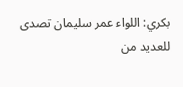بكري: اللواء عمر سليمان تصدى للعديد من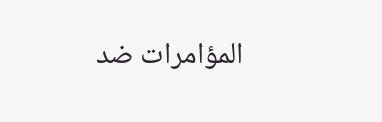المؤامرات ضد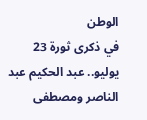الوطن
في ذكرى ثورة 23 يوليو.. عبد الحكيم عبد الناصر ومصطفى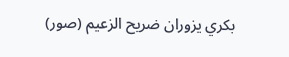بكري يزوران ضريح الزعيم (صور)